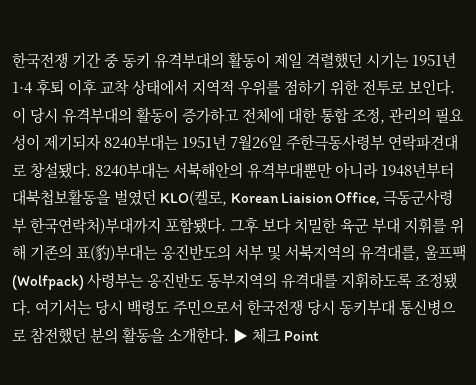한국전쟁 기간 중 동키 유격부대의 활동이 제일 격렬했던 시기는 1951년 1·4 후퇴 이후 교착 상태에서 지역적 우위를 점하기 위한 전투로 보인다. 이 당시 유격부대의 활동이 증가하고 전체에 대한 통합 조정, 관리의 필요성이 제기되자 8240부대는 1951년 7월26일 주한극동사령부 연락파견대로 창설됐다. 8240부대는 서북해안의 유격부대뿐만 아니라 1948년부터 대북첩보활동을 벌였던 KLO(켈로, Korean Liaision Office, 극동군사령부 한국연락처)부대까지 포함됐다. 그후 보다 치밀한 육군 부대 지휘를 위해 기존의 표(豹)부대는 옹진반도의 서부 및 서북지역의 유격대를, 울프팩(Wolfpack) 사령부는 옹진반도 동부지역의 유격대를 지휘하도록 조정됐다. 여기서는 당시 백령도 주민으로서 한국전쟁 당시 동키부대 통신병으로 참전했던 분의 활동을 소개한다. ▶ 체크 Point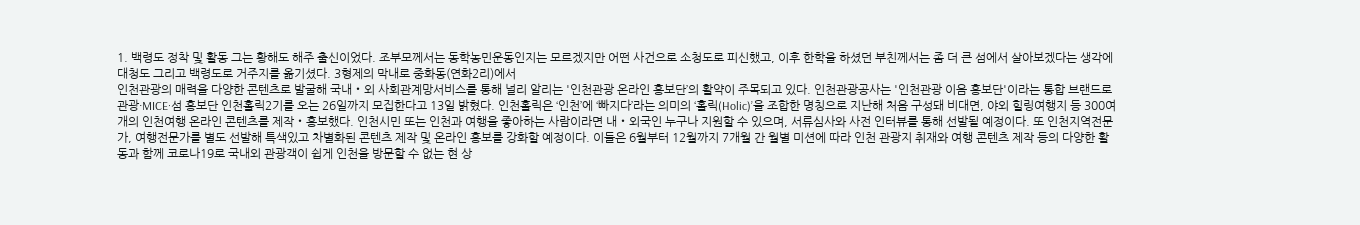1. 백령도 정착 및 활동 그는 황해도 해주 출신이었다. 조부모께서는 동학농민운동인지는 모르겠지만 어떤 사건으로 소청도로 피신했고, 이후 한학을 하셨던 부친께서는 좀 더 큰 섬에서 살아보겠다는 생각에 대청도 그리고 백령도로 거주지를 옮기셨다. 3형제의 막내로 중화동(연화2리)에서
인천관광의 매력을 다양한 콘텐츠로 발굴해 국내‧외 사회관계망서비스를 통해 널리 알리는 '인천관광 온라인 홍보단’의 활약이 주목되고 있다. 인천관광공사는 '인천관광 이음 홍보단'이라는 통합 브랜드로 관광·MICE·섬 홍보단 인천홀릭2기를 오는 26일까지 모집한다고 13일 밝혔다. 인천홀릭은 ‘인천’에 ‘빠지다’라는 의미의 ‘홀릭(Holic)’을 조합한 명칭으로 지난해 처음 구성돼 비대면, 야외 힐링여행지 등 300여 개의 인천여행 온라인 콘텐츠를 제작‧홍보했다. 인천시민 또는 인천과 여행을 좋아하는 사람이라면 내‧외국인 누구나 지원할 수 있으며, 서류심사와 사전 인터뷰를 통해 선발될 예정이다. 또 인천지역전문가, 여행전문가를 별도 선발해 특색있고 차별화된 콘텐츠 제작 및 온라인 홍보를 강화할 예정이다. 이들은 6월부터 12월까지 7개월 간 월별 미션에 따라 인천 관광지 취재와 여행 콘텐츠 제작 등의 다양한 활동과 함께 코로나19로 국내외 관광객이 쉽게 인천을 방문할 수 없는 현 상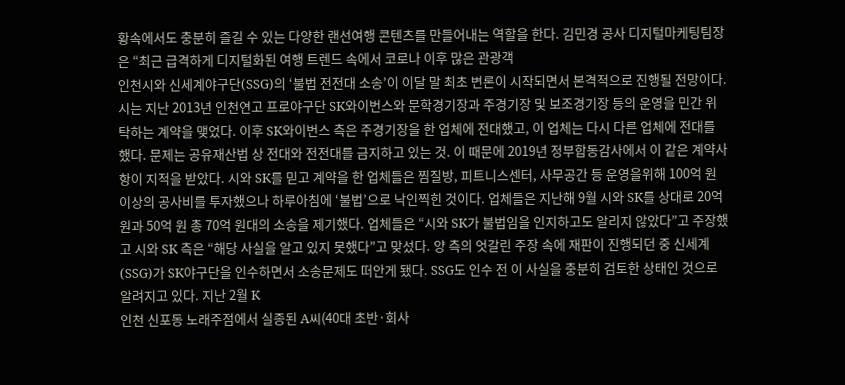황속에서도 충분히 즐길 수 있는 다양한 랜선여행 콘텐츠를 만들어내는 역할을 한다. 김민경 공사 디지털마케팅팀장은 “최근 급격하게 디지털화된 여행 트렌드 속에서 코로나 이후 많은 관광객
인천시와 신세계야구단(SSG)의 ‘불법 전전대 소송’이 이달 말 최초 변론이 시작되면서 본격적으로 진행될 전망이다. 시는 지난 2013년 인천연고 프로야구단 SK와이번스와 문학경기장과 주경기장 및 보조경기장 등의 운영을 민간 위탁하는 계약을 맺었다. 이후 SK와이번스 측은 주경기장을 한 업체에 전대했고, 이 업체는 다시 다른 업체에 전대를 했다. 문제는 공유재산법 상 전대와 전전대를 금지하고 있는 것. 이 때문에 2019년 정부합동감사에서 이 같은 계약사항이 지적을 받았다. 시와 SK를 믿고 계약을 한 업체들은 찜질방, 피트니스센터, 사무공간 등 운영을위해 100억 원 이상의 공사비를 투자했으나 하루아침에 ‘불법’으로 낙인찍힌 것이다. 업체들은 지난해 9월 시와 SK를 상대로 20억 원과 50억 원 총 70억 원대의 소송을 제기했다. 업체들은 “시와 SK가 불법임을 인지하고도 알리지 않았다”고 주장했고 시와 SK 측은 “해당 사실을 알고 있지 못했다”고 맞섰다. 양 측의 엇갈린 주장 속에 재판이 진행되던 중 신세계(SSG)가 SK야구단을 인수하면서 소송문제도 떠안게 됐다. SSG도 인수 전 이 사실을 충분히 검토한 상태인 것으로 알려지고 있다. 지난 2월 K
인천 신포동 노래주점에서 실종된 A씨(40대 초반·회사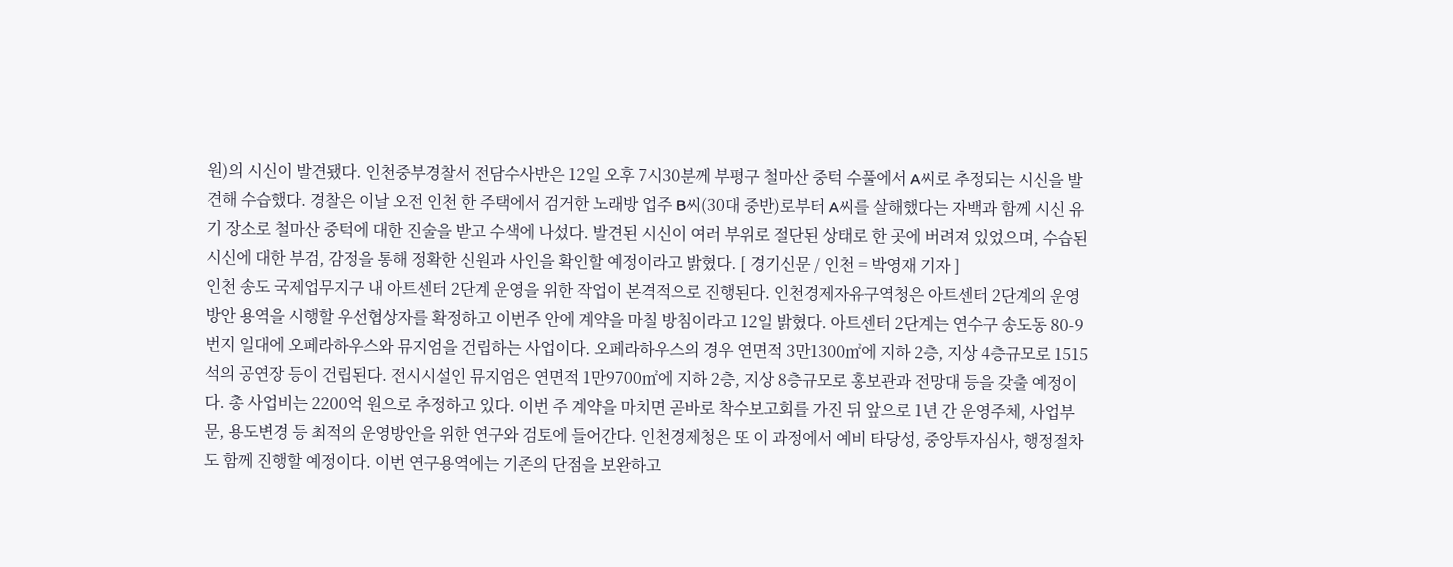원)의 시신이 발견됐다. 인천중부경찰서 전담수사반은 12일 오후 7시30분께 부평구 철마산 중턱 수풀에서 A씨로 추정되는 시신을 발견해 수습했다. 경찰은 이날 오전 인천 한 주택에서 검거한 노래방 업주 B씨(30대 중반)로부터 A씨를 살해했다는 자백과 함께 시신 유기 장소로 철마산 중턱에 대한 진술을 받고 수색에 나섰다. 발견된 시신이 여러 부위로 절단된 상태로 한 곳에 버려져 있었으며, 수습된 시신에 대한 부검, 감정을 통해 정확한 신원과 사인을 확인할 예정이라고 밝혔다. [ 경기신문 / 인천 = 박영재 기자 ]
인천 송도 국제업무지구 내 아트센터 2단계 운영을 위한 작업이 본격적으로 진행된다. 인천경제자유구역청은 아트센터 2단계의 운영방안 용역을 시행할 우선협상자를 확정하고 이번주 안에 계약을 마칠 방침이라고 12일 밝혔다. 아트센터 2단계는 연수구 송도동 80-9번지 일대에 오페라하우스와 뮤지엄을 건립하는 사업이다. 오페라하우스의 경우 연면적 3만1300㎡에 지하 2층, 지상 4층규모로 1515석의 공연장 등이 건립된다. 전시시설인 뮤지엄은 연면적 1만9700㎡에 지하 2층, 지상 8층규모로 홍보관과 전망대 등을 갖출 예정이다. 총 사업비는 2200억 원으로 추정하고 있다. 이번 주 계약을 마치면 곧바로 착수보고회를 가진 뒤 앞으로 1년 간 운영주체, 사업부문, 용도변경 등 최적의 운영방안을 위한 연구와 검토에 들어간다. 인천경제청은 또 이 과정에서 예비 타당성, 중앙투자심사, 행정절차도 함께 진행할 예정이다. 이번 연구용역에는 기존의 단점을 보완하고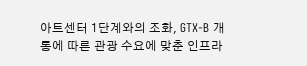아트센터 1단계와의 조화, GTX-B 개통에 따른 관광 수요에 맞춘 인프라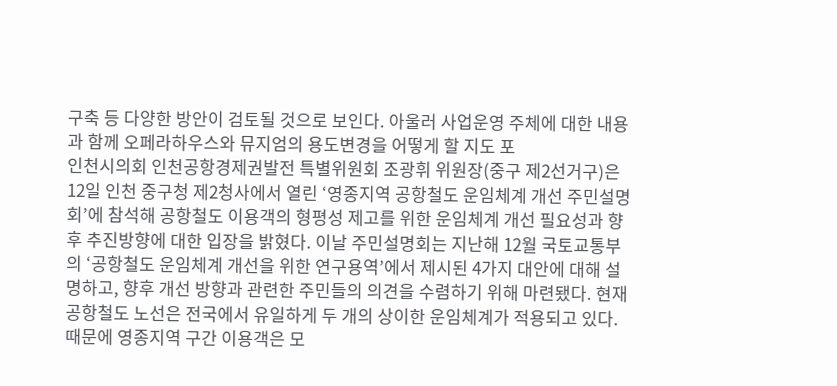구축 등 다양한 방안이 검토될 것으로 보인다. 아울러 사업운영 주체에 대한 내용과 함께 오페라하우스와 뮤지엄의 용도변경을 어떻게 할 지도 포
인천시의회 인천공항경제권발전 특별위원회 조광휘 위원장(중구 제2선거구)은 12일 인천 중구청 제2청사에서 열린 ‘영종지역 공항철도 운임체계 개선 주민설명회’에 참석해 공항철도 이용객의 형평성 제고를 위한 운임체계 개선 필요성과 향후 추진방향에 대한 입장을 밝혔다. 이날 주민설명회는 지난해 12월 국토교통부의 ‘공항철도 운임체계 개선을 위한 연구용역’에서 제시된 4가지 대안에 대해 설명하고, 향후 개선 방향과 관련한 주민들의 의견을 수렴하기 위해 마련됐다. 현재 공항철도 노선은 전국에서 유일하게 두 개의 상이한 운임체계가 적용되고 있다. 때문에 영종지역 구간 이용객은 모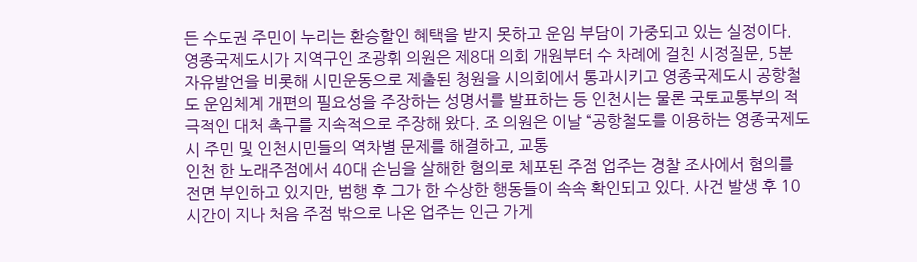든 수도권 주민이 누리는 환승할인 혜택을 받지 못하고 운임 부담이 가중되고 있는 실정이다. 영종국제도시가 지역구인 조광휘 의원은 제8대 의회 개원부터 수 차례에 걸친 시정질문, 5분 자유발언을 비롯해 시민운동으로 제출된 청원을 시의회에서 통과시키고 영종국제도시 공항철도 운임체계 개편의 필요성을 주장하는 성명서를 발표하는 등 인천시는 물론 국토교통부의 적극적인 대처 촉구를 지속적으로 주장해 왔다. 조 의원은 이날 “공항철도를 이용하는 영종국제도시 주민 및 인천시민들의 역차별 문제를 해결하고, 교통
인천 한 노래주점에서 40대 손님을 살해한 혐의로 체포된 주점 업주는 경찰 조사에서 혐의를 전면 부인하고 있지만, 범행 후 그가 한 수상한 행동들이 속속 확인되고 있다. 사건 발생 후 10시간이 지나 처음 주점 밖으로 나온 업주는 인근 가게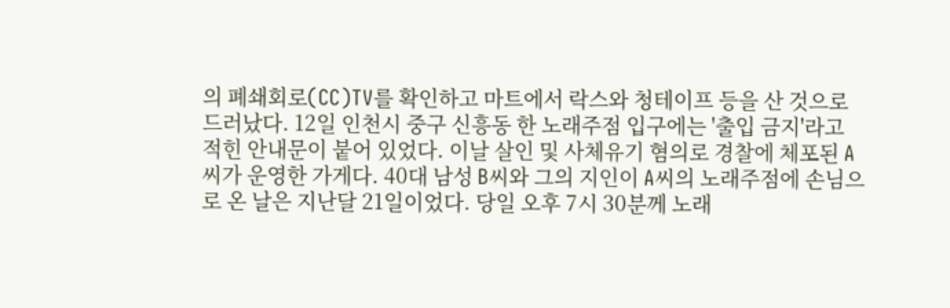의 폐쇄회로(CC)TV를 확인하고 마트에서 락스와 청테이프 등을 산 것으로 드러났다. 12일 인천시 중구 신흥동 한 노래주점 입구에는 '출입 금지'라고 적힌 안내문이 붙어 있었다. 이날 살인 및 사체유기 혐의로 경찰에 체포된 A씨가 운영한 가게다. 40대 남성 B씨와 그의 지인이 A씨의 노래주점에 손님으로 온 날은 지난달 21일이었다. 당일 오후 7시 30분께 노래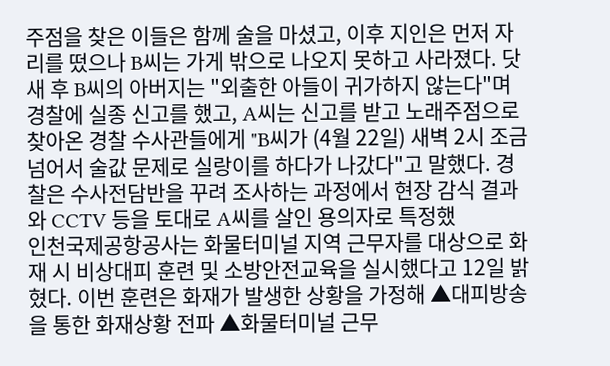주점을 찾은 이들은 함께 술을 마셨고, 이후 지인은 먼저 자리를 떴으나 B씨는 가게 밖으로 나오지 못하고 사라졌다. 닷새 후 B씨의 아버지는 "외출한 아들이 귀가하지 않는다"며 경찰에 실종 신고를 했고, A씨는 신고를 받고 노래주점으로 찾아온 경찰 수사관들에게 "B씨가 (4월 22일) 새벽 2시 조금 넘어서 술값 문제로 실랑이를 하다가 나갔다"고 말했다. 경찰은 수사전담반을 꾸려 조사하는 과정에서 현장 감식 결과와 CCTV 등을 토대로 A씨를 살인 용의자로 특정했
인천국제공항공사는 화물터미널 지역 근무자를 대상으로 화재 시 비상대피 훈련 및 소방안전교육을 실시했다고 12일 밝혔다. 이번 훈련은 화재가 발생한 상황을 가정해 ▲대피방송을 통한 화재상황 전파 ▲화물터미널 근무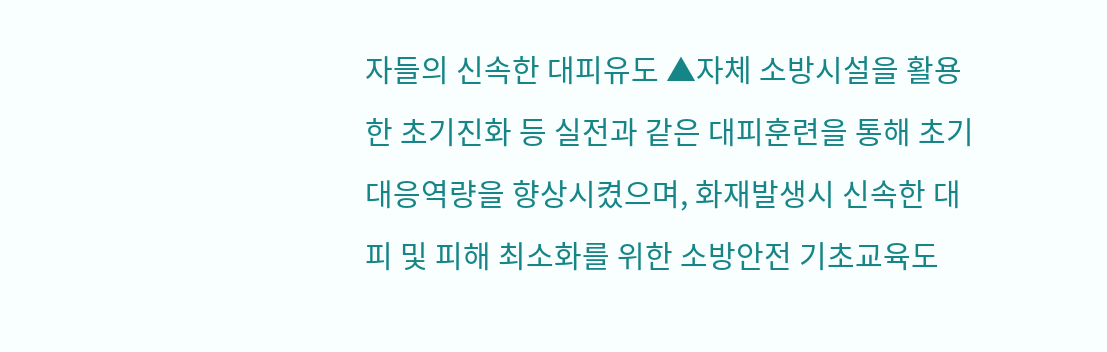자들의 신속한 대피유도 ▲자체 소방시설을 활용한 초기진화 등 실전과 같은 대피훈련을 통해 초기대응역량을 향상시켰으며, 화재발생시 신속한 대피 및 피해 최소화를 위한 소방안전 기초교육도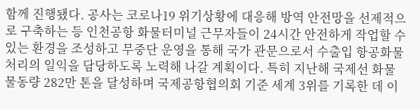함께 진행됐다. 공사는 코로나19 위기상황에 대응해 방역 안전망을 선제적으로 구축하는 등 인천공항 화물터미널 근무자들이 24시간 안전하게 작업할 수 있는 환경을 조성하고 무중단 운영을 통해 국가 관문으로서 수출입 항공화물 처리의 일익을 담당하도록 노력해 나갈 계획이다. 특히 지난해 국제선 화물 물동량 282만 톤을 달성하며 국제공항협의회 기준 세계 3위를 기록한 데 이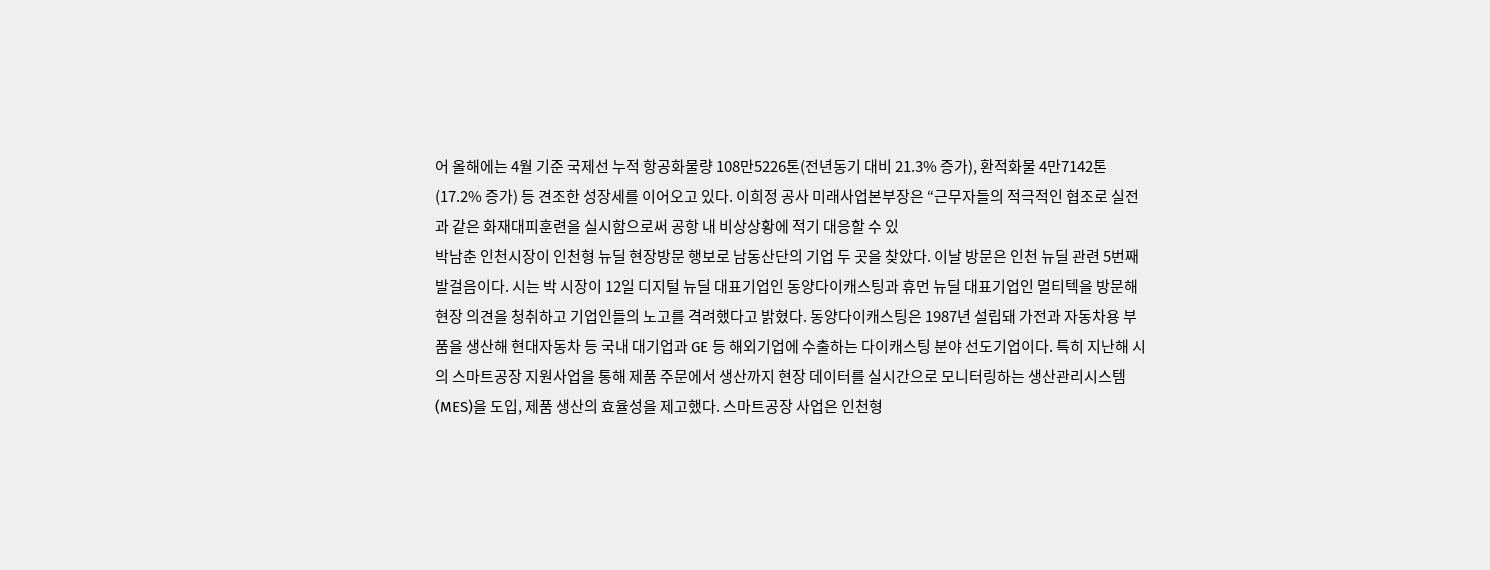어 올해에는 4월 기준 국제선 누적 항공화물량 108만5226톤(전년동기 대비 21.3% 증가), 환적화물 4만7142톤(17.2% 증가) 등 견조한 성장세를 이어오고 있다. 이희정 공사 미래사업본부장은 “근무자들의 적극적인 협조로 실전과 같은 화재대피훈련을 실시함으로써 공항 내 비상상황에 적기 대응할 수 있
박남춘 인천시장이 인천형 뉴딜 현장방문 행보로 남동산단의 기업 두 곳을 찾았다. 이날 방문은 인천 뉴딜 관련 5번째 발걸음이다. 시는 박 시장이 12일 디지털 뉴딜 대표기업인 동양다이캐스팅과 휴먼 뉴딜 대표기업인 멀티텍을 방문해 현장 의견을 청취하고 기업인들의 노고를 격려했다고 밝혔다. 동양다이캐스팅은 1987년 설립돼 가전과 자동차용 부품을 생산해 현대자동차 등 국내 대기업과 GE 등 해외기업에 수출하는 다이캐스팅 분야 선도기업이다. 특히 지난해 시의 스마트공장 지원사업을 통해 제품 주문에서 생산까지 현장 데이터를 실시간으로 모니터링하는 생산관리시스템(MES)을 도입, 제품 생산의 효율성을 제고했다. 스마트공장 사업은 인천형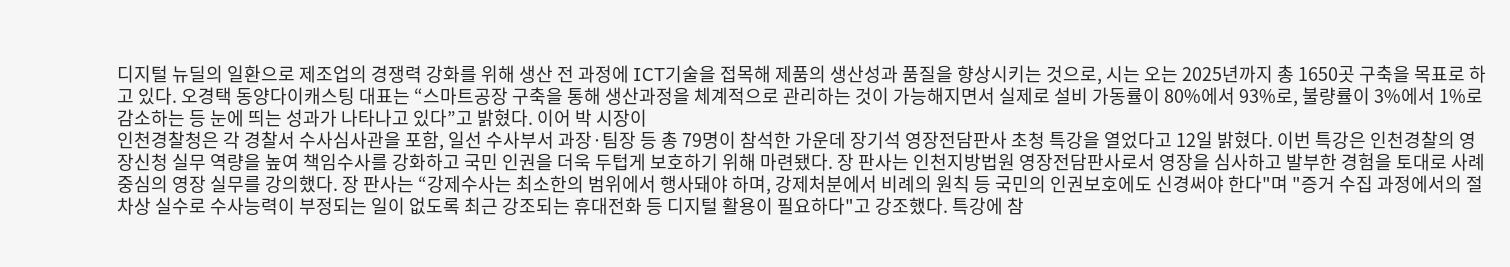디지털 뉴딜의 일환으로 제조업의 경쟁력 강화를 위해 생산 전 과정에 ICT기술을 접목해 제품의 생산성과 품질을 향상시키는 것으로, 시는 오는 2025년까지 총 1650곳 구축을 목표로 하고 있다. 오경택 동양다이캐스팅 대표는 “스마트공장 구축을 통해 생산과정을 체계적으로 관리하는 것이 가능해지면서 실제로 설비 가동률이 80%에서 93%로, 불량률이 3%에서 1%로 감소하는 등 눈에 띄는 성과가 나타나고 있다”고 밝혔다. 이어 박 시장이
인천경찰청은 각 경찰서 수사심사관을 포함, 일선 수사부서 과장·팀장 등 총 79명이 참석한 가운데 장기석 영장전담판사 초청 특강을 열었다고 12일 밝혔다. 이번 특강은 인천경찰의 영장신청 실무 역량을 높여 책임수사를 강화하고 국민 인권을 더욱 두텁게 보호하기 위해 마련됐다. 장 판사는 인천지방법원 영장전담판사로서 영장을 심사하고 발부한 경험을 토대로 사례 중심의 영장 실무를 강의했다. 장 판사는 “강제수사는 최소한의 범위에서 행사돼야 하며, 강제처분에서 비례의 원칙 등 국민의 인권보호에도 신경써야 한다"며 "증거 수집 과정에서의 절차상 실수로 수사능력이 부정되는 일이 없도록 최근 강조되는 휴대전화 등 디지털 활용이 필요하다"고 강조했다. 특강에 참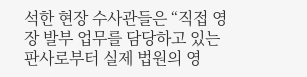석한 현장 수사관들은 “직접 영장 발부 업무를 담당하고 있는 판사로부터 실제 법원의 영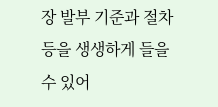장 발부 기준과 절차 등을 생생하게 들을 수 있어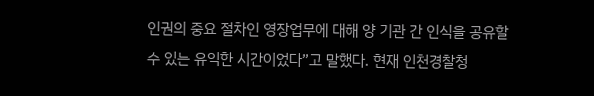인권의 중요 절차인 영장업무에 대해 양 기관 간 인식을 공유할 수 있는 유익한 시간이었다”고 말했다. 현재 인천경찰청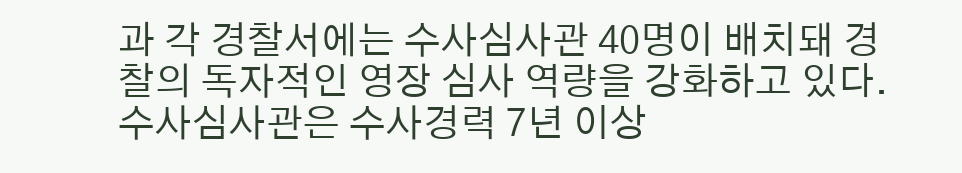과 각 경찰서에는 수사심사관 40명이 배치돼 경찰의 독자적인 영장 심사 역량을 강화하고 있다. 수사심사관은 수사경력 7년 이상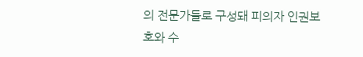의 전문가들로 구성돼 피의자 인권보호와 수